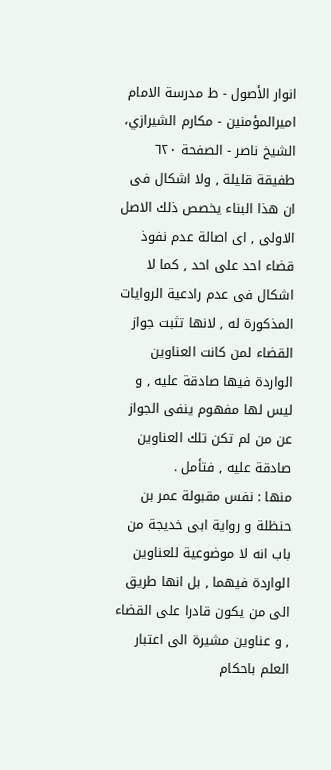انوار الأصول - ط مدرسة الامام اميرالمؤمنين - مكارم الشيرازي، الشيخ ناصر - الصفحة ٦٢٠
طفيقة قليلة , ولا اشكال فى ان هذا البناء يخصص ذلك الاصل الاولى , اى اصالة عدم نفوذ قضاء احد على احد , كما لا اشكال فى عدم رادعية الروايات المذكورة له , لانها تثبت جواز القضاء لمن كانت العناوين الواردة فيها صادقة عليه , و ليس لها مفهوم ينفى الجواز عن من لم تكن تلك العناوين صادقة عليه , فتأمل .
منها : نفس مقبولة عمر بن حنظلة و رواية ابى خديجة من باب انه لا موضوعية للعناوين الواردة فيهما , بل انها طريق الى من يكون قادرا على القضاء , و عناوين مشيرة الى اعتبار العلم باحكام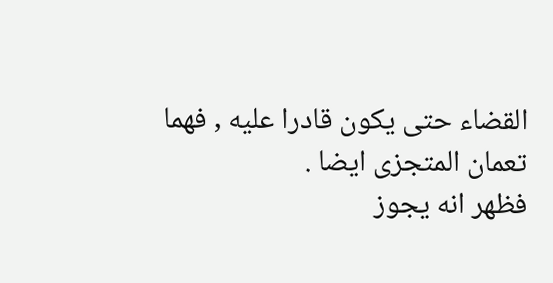القضاء حتى يكون قادرا عليه , فهما تعمان المتجزى ايضا .
فظهر انه يجوز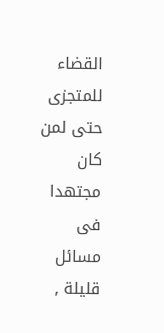القضاء للمتجزى حتى لمن كان مجتهدا فى مسائل قليلة ,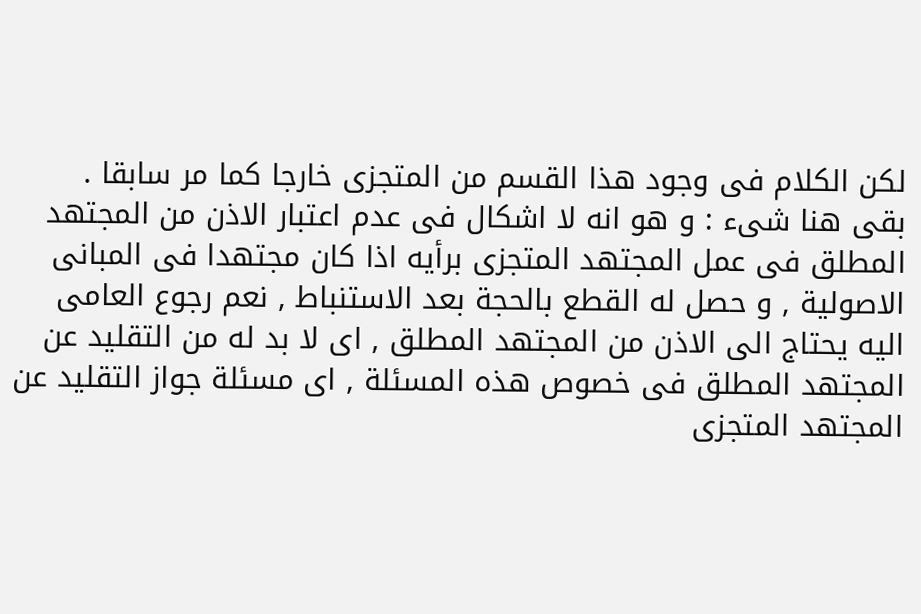لكن الكلام فى وجود هذا القسم من المتجزى خارجا كما مر سابقا .
بقى هنا شىء : و هو انه لا اشكال فى عدم اعتبار الاذن من المجتهد المطلق فى عمل المجتهد المتجزى برأيه اذا كان مجتهدا فى المبانى الاصولية , و حصل له القطع بالحجة بعد الاستنباط , نعم رجوع العامى اليه يحتاج الى الاذن من المجتهد المطلق , اى لا بد له من التقليد عن المجتهد المطلق فى خصوص هذه المسئلة , اى مسئلة جواز التقليد عن المجتهد المتجزى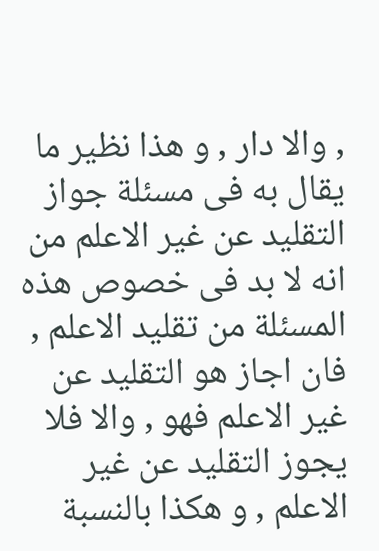, والا دار , و هذا نظير ما يقال به فى مسئلة جواز التقليد عن غير الاعلم من انه لا بد فى خصوص هذه المسئلة من تقليد الاعلم , فان اجاز هو التقليد عن غير الاعلم فهو , والا فلا يجوز التقليد عن غير الاعلم , و هكذا بالنسبة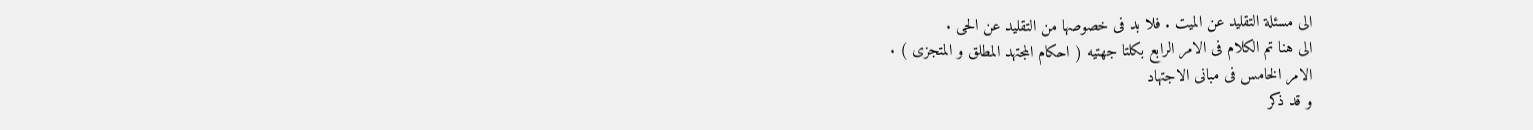الى مسئلة التقليد عن الميت . فلا بد فى خصوصها من التقليد عن الحى .
الى هنا تم الكلام فى الامر الرابع بكلتا جهتيه ( احكام المجتهد المطلق و المتجزى ) .
الامر الخامس فى مبانى الاجتهاد
و قد ذكر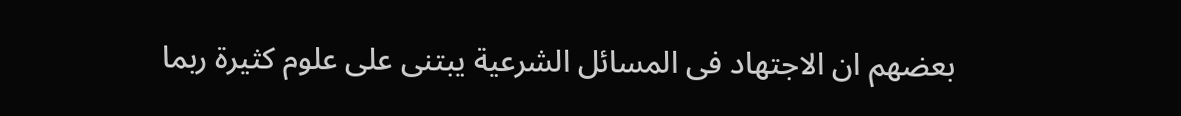بعضهم ان الاجتهاد فى المسائل الشرعية يبتنى على علوم كثيرة ربما